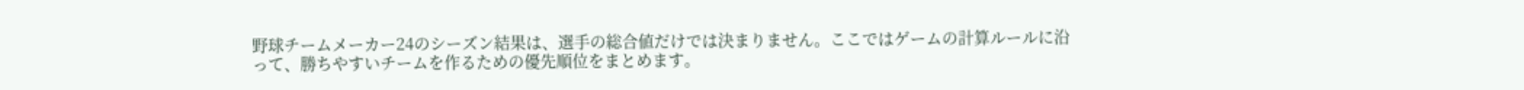野球チームメーカー24のシーズン結果は、選手の総合値だけでは決まりません。ここではゲームの計算ルールに沿って、勝ちやすいチームを作るための優先順位をまとめます。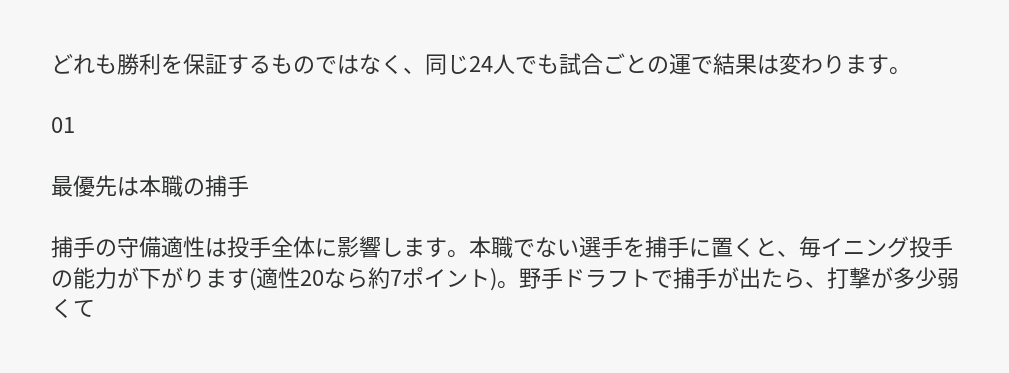どれも勝利を保証するものではなく、同じ24人でも試合ごとの運で結果は変わります。

01

最優先は本職の捕手

捕手の守備適性は投手全体に影響します。本職でない選手を捕手に置くと、毎イニング投手の能力が下がります(適性20なら約7ポイント)。野手ドラフトで捕手が出たら、打撃が多少弱くて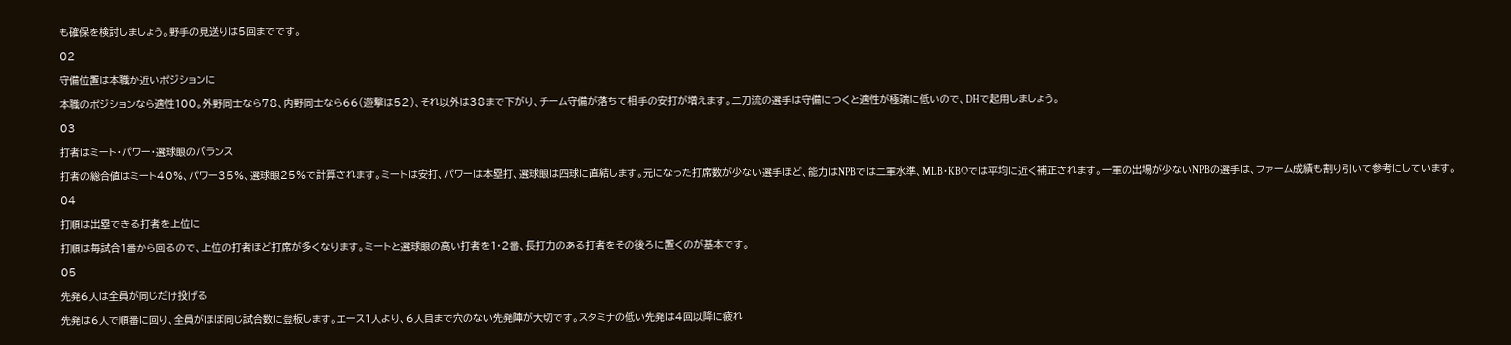も確保を検討しましょう。野手の見送りは5回までです。

02

守備位置は本職か近いポジションに

本職のポジションなら適性100。外野同士なら78、内野同士なら66(遊撃は52)、それ以外は38まで下がり、チーム守備が落ちて相手の安打が増えます。二刀流の選手は守備につくと適性が極端に低いので、DHで起用しましょう。

03

打者はミート・パワー・選球眼のバランス

打者の総合値はミート40%、パワー35%、選球眼25%で計算されます。ミートは安打、パワーは本塁打、選球眼は四球に直結します。元になった打席数が少ない選手ほど、能力はNPBでは二軍水準、MLB・KBOでは平均に近く補正されます。一軍の出場が少ないNPBの選手は、ファーム成績も割り引いて参考にしています。

04

打順は出塁できる打者を上位に

打順は毎試合1番から回るので、上位の打者ほど打席が多くなります。ミートと選球眼の高い打者を1・2番、長打力のある打者をその後ろに置くのが基本です。

05

先発6人は全員が同じだけ投げる

先発は6人で順番に回り、全員がほぼ同じ試合数に登板します。エース1人より、6人目まで穴のない先発陣が大切です。スタミナの低い先発は4回以降に疲れ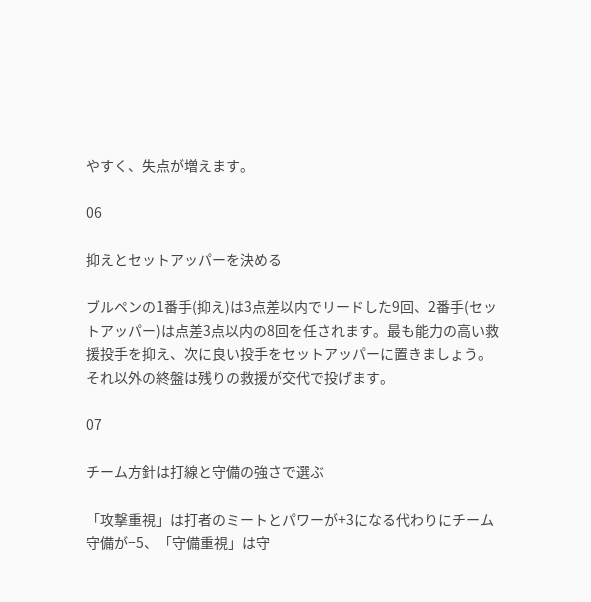やすく、失点が増えます。

06

抑えとセットアッパーを決める

ブルペンの1番手(抑え)は3点差以内でリードした9回、2番手(セットアッパー)は点差3点以内の8回を任されます。最も能力の高い救援投手を抑え、次に良い投手をセットアッパーに置きましょう。それ以外の終盤は残りの救援が交代で投げます。

07

チーム方針は打線と守備の強さで選ぶ

「攻撃重視」は打者のミートとパワーが+3になる代わりにチーム守備が−5、「守備重視」は守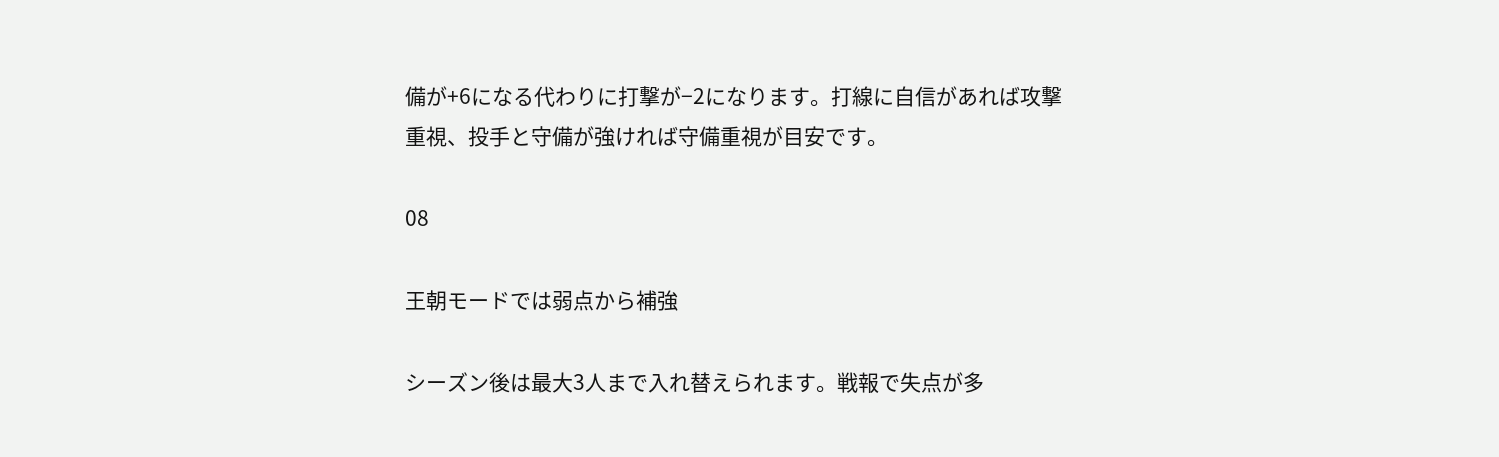備が+6になる代わりに打撃が−2になります。打線に自信があれば攻撃重視、投手と守備が強ければ守備重視が目安です。

08

王朝モードでは弱点から補強

シーズン後は最大3人まで入れ替えられます。戦報で失点が多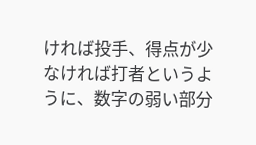ければ投手、得点が少なければ打者というように、数字の弱い部分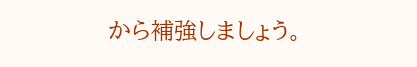から補強しましょう。